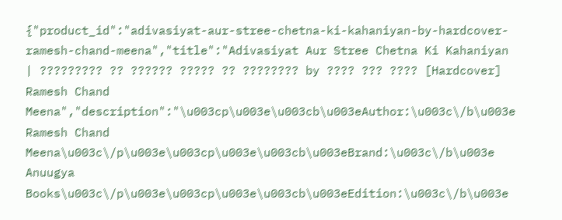{"product_id":"adivasiyat-aur-stree-chetna-ki-kahaniyan-by-hardcover-ramesh-chand-meena","title":"Adivasiyat Aur Stree Chetna Ki Kahaniyan | ????????? ?? ?????? ????? ?? ???????? by ???? ??? ???? [Hardcover] Ramesh Chand Meena","description":"\u003cp\u003e\u003cb\u003eAuthor:\u003c\/b\u003e Ramesh Chand Meena\u003c\/p\u003e\u003cp\u003e\u003cb\u003eBrand:\u003c\/b\u003e Anuugya Books\u003c\/p\u003e\u003cp\u003e\u003cb\u003eEdition:\u003c\/b\u003e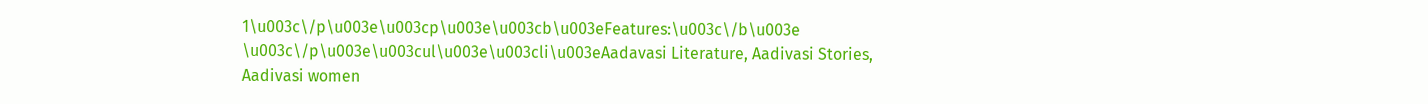1\u003c\/p\u003e\u003cp\u003e\u003cb\u003eFeatures:\u003c\/b\u003e \u003c\/p\u003e\u003cul\u003e\u003cli\u003eAadavasi Literature, Aadivasi Stories, Aadivasi women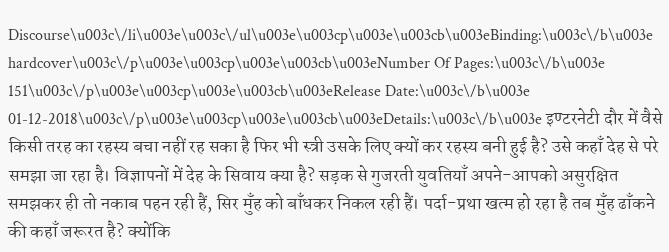Discourse\u003c\/li\u003e\u003c\/ul\u003e\u003cp\u003e\u003cb\u003eBinding:\u003c\/b\u003e hardcover\u003c\/p\u003e\u003cp\u003e\u003cb\u003eNumber Of Pages:\u003c\/b\u003e 151\u003c\/p\u003e\u003cp\u003e\u003cb\u003eRelease Date:\u003c\/b\u003e 01-12-2018\u003c\/p\u003e\u003cp\u003e\u003cb\u003eDetails:\u003c\/b\u003e इण्टरनेटी दौर में वैसे किसी तरह का रहस्य बचा नहीं रह सका है फिर भी स्त्री उसके लिए क्यों कर रहस्य बनी हुई है? उसे कहाँ देह से परे समझा जा रहा है। विज्ञापनों में देह के सिवाय क्या है? सड़क से गुजरती युवतियाँ अपने-आपको असुरक्षित समझकर ही तो नकाब पहन रही हैं, सिर मुँह को बाँधकर निकल रही हैं। पर्दा-प्रथा खत्म हो रहा है तब मुँह ढाँकने की कहाँ जरूरत है? क्योंकि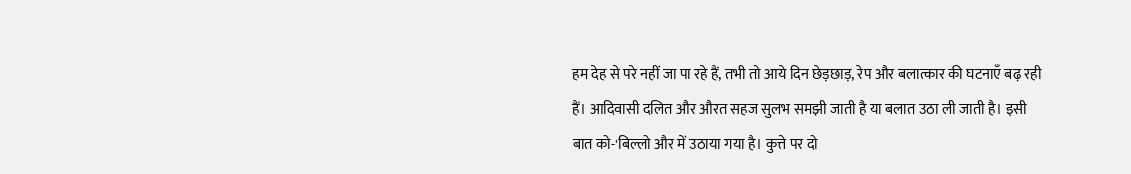हम देह से परे नहीं जा पा रहे हैं, तभी तो आये दिन छेड़छाड़, रेप और बलात्कार की घटनाएँ बढ़ रही हैं। आदिवासी दलित और औरत सहज सुलभ समझी जाती है या बलात उठा ली जाती है। इसी बात को-'बिल्लो और में उठाया गया है। कुत्ते पर दो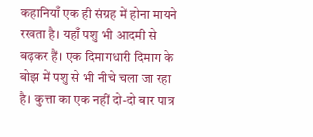कहानियाँ एक ही संग्रह में होना मायने रखता है। यहाँ पशु भी आदमी से बढ़कर हैं। एक दिमागधारी दिमाग के बोझ में पशु से भी नीचे चला जा रहा है। कुत्ता का एक नहीं दो-दो बार पात्र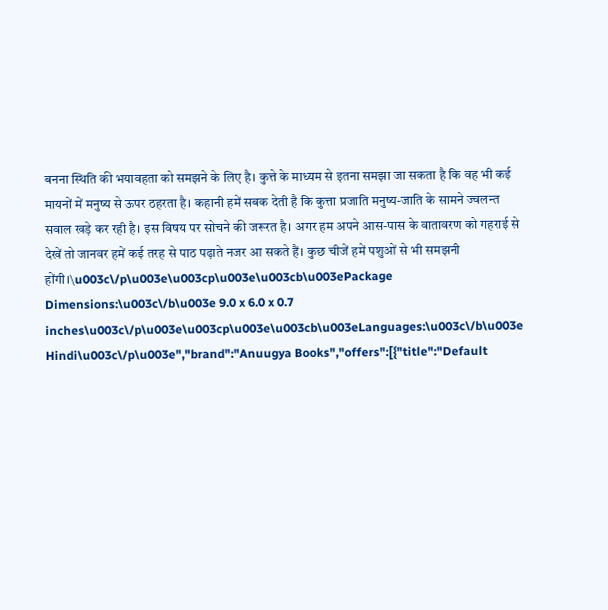बनना स्थिति की भयावहता को समझने के लिए है। कुत्ते के माध्यम से इतना समझा जा सकता है कि वह भी कई मायनों में मनुष्य से ऊपर ठहरता है। कहानी हमें सबक देती है कि कुत्ता प्रजाति मनुष्य-जाति के सामने ज्वलन्त सवाल खड़े कर रही है। इस विषय पर सोचने की जरूरत है। अगर हम अपने आस-पास के वातावरण को गहराई से देखें तो जानवर हमें कई तरह से पाठ पढ़ाते नजर आ सकते हैं। कुछ चीजें हमें पशुओं से भी समझनी होंगी।\u003c\/p\u003e\u003cp\u003e\u003cb\u003ePackage Dimensions:\u003c\/b\u003e 9.0 x 6.0 x 0.7 inches\u003c\/p\u003e\u003cp\u003e\u003cb\u003eLanguages:\u003c\/b\u003e Hindi\u003c\/p\u003e","brand":"Anuugya Books","offers":[{"title":"Default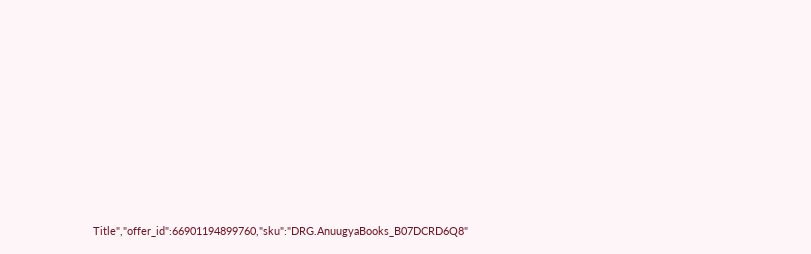Title","offer_id":66901194899760,"sku":"DRG.AnuugyaBooks_B07DCRD6Q8"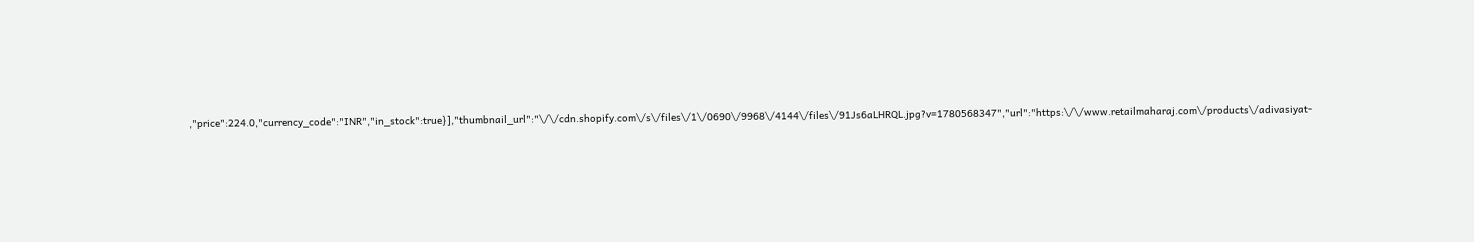,"price":224.0,"currency_code":"INR","in_stock":true}],"thumbnail_url":"\/\/cdn.shopify.com\/s\/files\/1\/0690\/9968\/4144\/files\/91Js6aLHRQL.jpg?v=1780568347","url":"https:\/\/www.retailmaharaj.com\/products\/adivasiyat-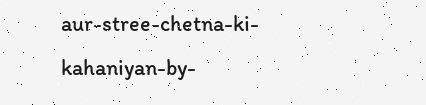aur-stree-chetna-ki-kahaniyan-by-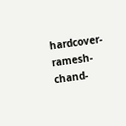hardcover-ramesh-chand-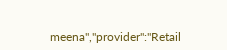meena","provider":"Retail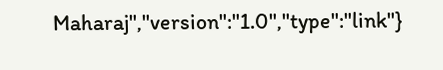Maharaj","version":"1.0","type":"link"}